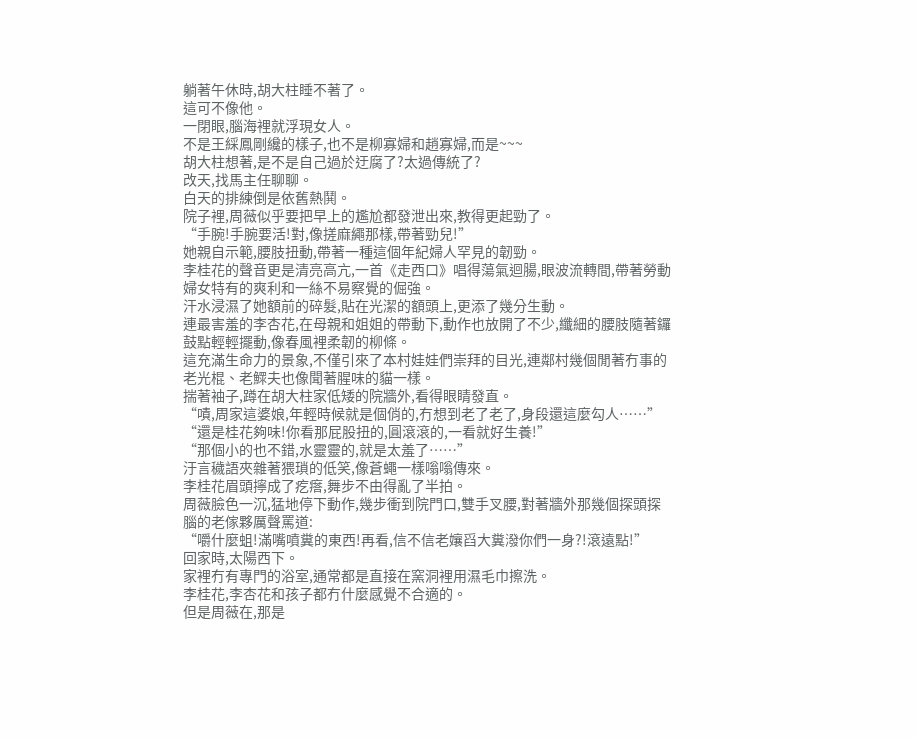躺著午休時,胡大柱睡不著了。
這可不像他。
一閉眼,腦海裡就浮現女人。
不是王綵鳳剛纔的樣子,也不是柳寡婦和趙寡婦,而是~~~
胡大柱想著,是不是自己過於迂腐了?太過傳統了?
改天,找馬主任聊聊。
白天的排練倒是依舊熱鬨。
院子裡,周薇似乎要把早上的尷尬都發泄出來,教得更起勁了。
“手腕!手腕要活!對,像搓麻繩那樣,帶著勁兒!”
她親自示範,腰肢扭動,帶著一種這個年紀婦人罕見的韌勁。
李桂花的聲音更是清亮高亢,一首《走西口》唱得蕩氣迴腸,眼波流轉間,帶著勞動婦女特有的爽利和一絲不易察覺的倔強。
汗水浸濕了她額前的碎髮,貼在光潔的額頭上,更添了幾分生動。
連最害羞的李杏花,在母親和姐姐的帶動下,動作也放開了不少,纖細的腰肢隨著鑼鼓點輕輕擺動,像春風裡柔韌的柳條。
這充滿生命力的景象,不僅引來了本村娃娃們崇拜的目光,連鄰村幾個閒著冇事的老光棍、老鰥夫也像聞著腥味的貓一樣。
揣著袖子,蹲在胡大柱家低矮的院牆外,看得眼睛發直。
“嘖,周家這婆娘,年輕時候就是個俏的,冇想到老了老了,身段還這麼勾人……”
“還是桂花夠味!你看那屁股扭的,圓滾滾的,一看就好生養!”
“那個小的也不錯,水靈靈的,就是太羞了……”
汙言穢語夾雜著猥瑣的低笑,像蒼蠅一樣嗡嗡傳來。
李桂花眉頭擰成了疙瘩,舞步不由得亂了半拍。
周薇臉色一沉,猛地停下動作,幾步衝到院門口,雙手叉腰,對著牆外那幾個探頭探腦的老傢夥厲聲罵道:
“嚼什麼蛆!滿嘴噴糞的東西!再看,信不信老孃舀大糞潑你們一身?!滾遠點!”
回家時,太陽西下。
家裡冇有專門的浴室,通常都是直接在窯洞裡用濕毛巾擦洗。
李桂花,李杏花和孩子都冇什麼感覺不合適的。
但是周薇在,那是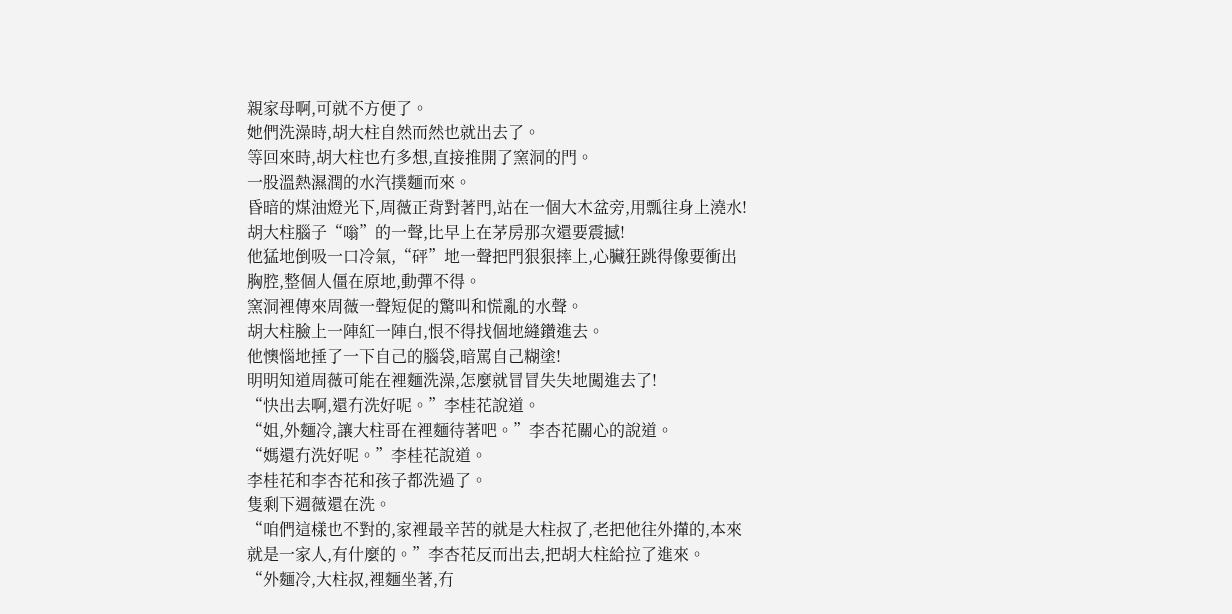親家母啊,可就不方便了。
她們洗澡時,胡大柱自然而然也就出去了。
等回來時,胡大柱也冇多想,直接推開了窯洞的門。
一股溫熱濕潤的水汽撲麵而來。
昏暗的煤油燈光下,周薇正背對著門,站在一個大木盆旁,用瓢往身上澆水!
胡大柱腦子“嗡”的一聲,比早上在茅房那次還要震撼!
他猛地倒吸一口冷氣,“砰”地一聲把門狠狠摔上,心臟狂跳得像要衝出胸腔,整個人僵在原地,動彈不得。
窯洞裡傳來周薇一聲短促的驚叫和慌亂的水聲。
胡大柱臉上一陣紅一陣白,恨不得找個地縫鑽進去。
他懊惱地捶了一下自己的腦袋,暗罵自己糊塗!
明明知道周薇可能在裡麵洗澡,怎麼就冒冒失失地闖進去了!
“快出去啊,還冇洗好呢。”李桂花說道。
“姐,外麵冷,讓大柱哥在裡麵待著吧。”李杏花關心的說道。
“媽還冇洗好呢。”李桂花說道。
李桂花和李杏花和孩子都洗過了。
隻剩下週薇還在洗。
“咱們這樣也不對的,家裡最辛苦的就是大柱叔了,老把他往外攆的,本來就是一家人,有什麼的。”李杏花反而出去,把胡大柱給拉了進來。
“外麵冷,大柱叔,裡麵坐著,冇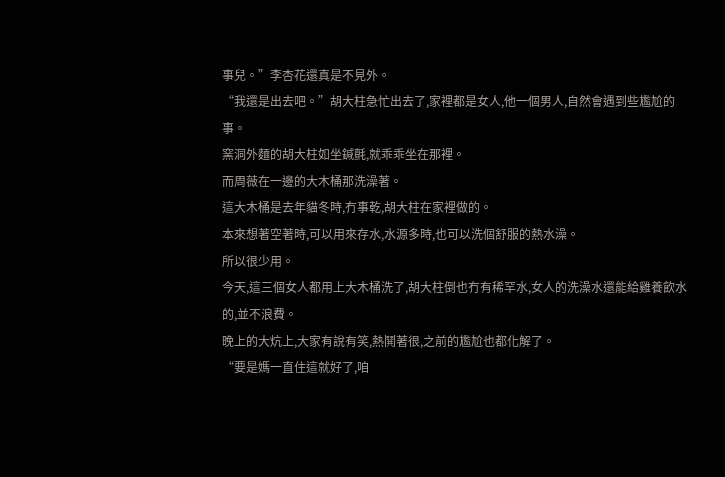事兒。”李杏花還真是不見外。
“我還是出去吧。”胡大柱急忙出去了,家裡都是女人,他一個男人,自然會遇到些尷尬的事。
窯洞外麵的胡大柱如坐鍼氈,就乖乖坐在那裡。
而周薇在一邊的大木桶那洗澡著。
這大木桶是去年貓冬時,冇事乾,胡大柱在家裡做的。
本來想著空著時,可以用來存水,水源多時,也可以洗個舒服的熱水澡。
所以很少用。
今天,這三個女人都用上大木桶洗了,胡大柱倒也冇有稀罕水,女人的洗澡水還能給雞養飲水的,並不浪費。
晚上的大炕上,大家有說有笑,熱鬨著很,之前的尷尬也都化解了。
“要是媽一直住這就好了,咱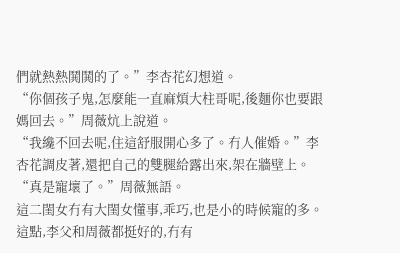們就熱熱鬨鬨的了。”李杏花幻想道。
“你個孩子鬼,怎麼能一直麻煩大柱哥呢,後麵你也要跟媽回去。”周薇炕上說道。
“我纔不回去呢,住這舒服開心多了。冇人催婚。”李杏花調皮著,還把自己的雙腿給露出來,架在牆壁上。
“真是寵壞了。”周薇無語。
這二閨女冇有大閨女懂事,乖巧,也是小的時候寵的多。
這點,李父和周薇都挺好的,冇有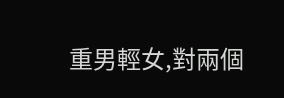重男輕女,對兩個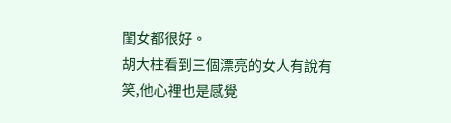閨女都很好。
胡大柱看到三個漂亮的女人有說有笑,他心裡也是感覺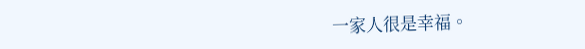一家人很是幸福。